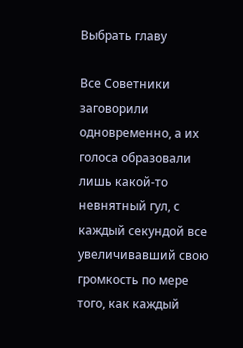Выбрать главу

Все Советники заговорили одновременно, а их голоса образовали лишь какой-то невнятный гул, с каждый секундой все увеличивавший свою громкость по мере того, как каждый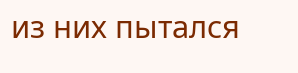из них пытался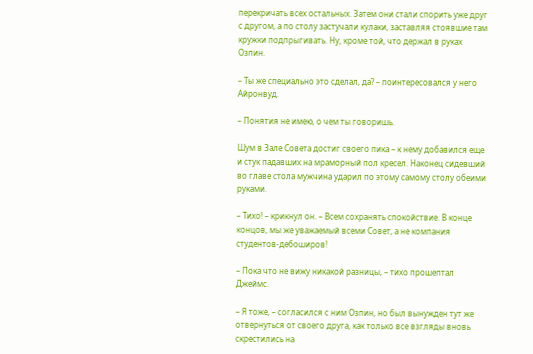перекричать всех остальных. Затем они стали спорить уже друг с другом, а по столу застучали кулаки, заставляя стоявшие там кружки подпрыгивать. Ну, кроме той, что держал в руках Озпин.

– Ты же специально это сделал, да? – поинтересовался у него Айронвуд.

– Понятия не имею, о чем ты говоришь.

Шум в Зале Совета достиг своего пика – к нему добавился еще и стук падавших на мраморный пол кресел. Наконец сидевший во главе стола мужчина ударил по этому самому столу обеими руками.

– Тихо! – крикнул он. – Всем сохранять спокойствие. В конце концов, мы же уважаемый всеми Совет, а не компания студентов-дебоширов!

– Пока что не вижу никакой разницы, – тихо прошептал Джеймс.

– Я тоже, – согласился с ним Озпин, но был вынужден тут же отвернуться от своего друга, как только все взгляды вновь скрестились на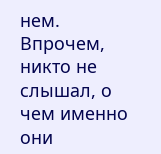нем. Впрочем, никто не слышал, о чем именно они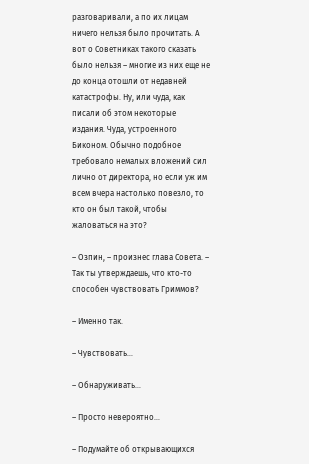разговаривали, а по их лицам ничего нельзя было прочитать. А вот о Советниках такого сказать было нельзя – многие из них еще не до конца отошли от недавней катастрофы. Ну, или чуда, как писали об этом некоторые издания. Чуда, устроенного Биконом. Обычно подобное требовало немалых вложений сил лично от директора, но если уж им всем вчера настолько повезло, то кто он был такой, чтобы жаловаться на это?

– Озпин, – произнес глава Совета. – Так ты утверждаешь, что кто-то способен чувствовать Гриммов?

– Именно так.

– Чувствовать…

– Обнаруживать…

– Просто невероятно…

– Подумайте об открывающихся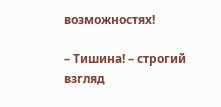возможностях!

– Тишина! – строгий взгляд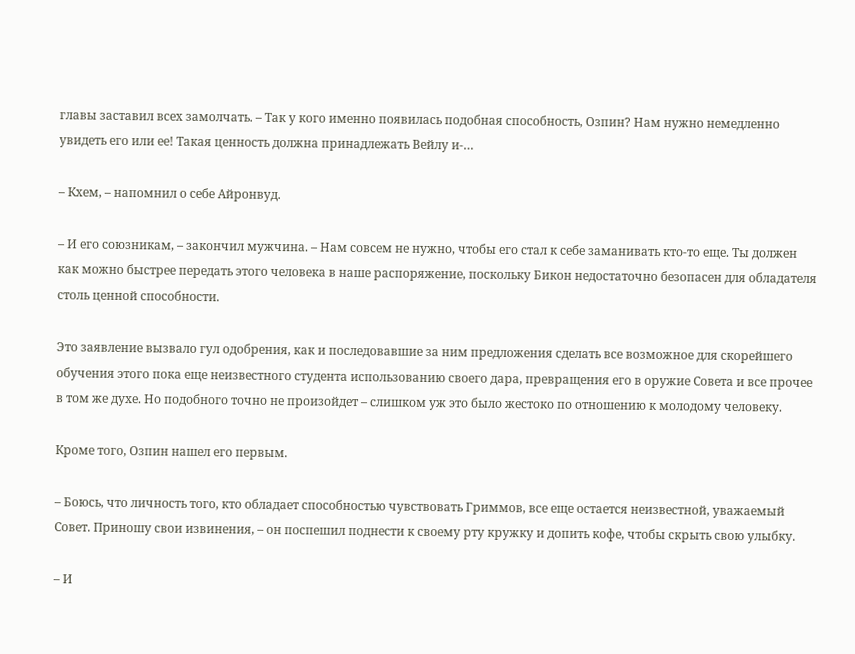главы заставил всех замолчать. – Так у кого именно появилась подобная способность, Озпин? Нам нужно немедленно увидеть его или ее! Такая ценность должна принадлежать Вейлу и-…

– Кхем, – напомнил о себе Айронвуд.

– И его союзникам, – закончил мужчина. – Нам совсем не нужно, чтобы его стал к себе заманивать кто-то еще. Ты должен как можно быстрее передать этого человека в наше распоряжение, поскольку Бикон недостаточно безопасен для обладателя столь ценной способности.

Это заявление вызвало гул одобрения, как и последовавшие за ним предложения сделать все возможное для скорейшего обучения этого пока еще неизвестного студента использованию своего дара, превращения его в оружие Совета и все прочее в том же духе. Но подобного точно не произойдет – слишком уж это было жестоко по отношению к молодому человеку.

Кроме того, Озпин нашел его первым.

– Боюсь, что личность того, кто обладает способностью чувствовать Гриммов, все еще остается неизвестной, уважаемый Совет. Приношу свои извинения, – он поспешил поднести к своему рту кружку и допить кофе, чтобы скрыть свою улыбку.

– И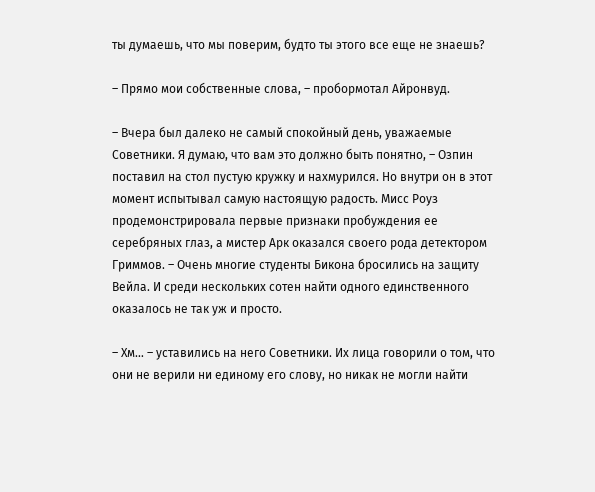ты думаешь, что мы поверим, будто ты этого все еще не знаешь?

– Прямо мои собственные слова, – пробормотал Айронвуд.

– Вчера был далеко не самый спокойный день, уважаемые Советники. Я думаю, что вам это должно быть понятно, – Озпин поставил на стол пустую кружку и нахмурился. Но внутри он в этот момент испытывал самую настоящую радость. Мисс Роуз продемонстрировала первые признаки пробуждения ее серебряных глаз, а мистер Арк оказался своего рода детектором Гриммов. – Очень многие студенты Бикона бросились на защиту Вейла. И среди нескольких сотен найти одного единственного оказалось не так уж и просто.

– Хм… – уставились на него Советники. Их лица говорили о том, что они не верили ни единому его слову, но никак не могли найти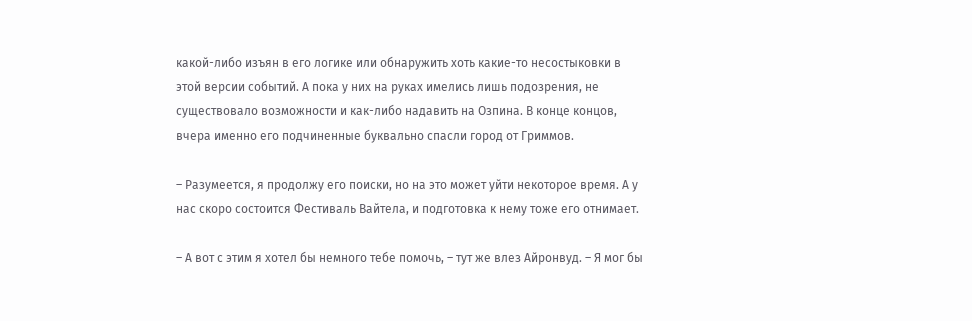какой-либо изъян в его логике или обнаружить хоть какие-то несостыковки в этой версии событий. А пока у них на руках имелись лишь подозрения, не существовало возможности и как-либо надавить на Озпина. В конце концов, вчера именно его подчиненные буквально спасли город от Гриммов.

– Разумеется, я продолжу его поиски, но на это может уйти некоторое время. А у нас скоро состоится Фестиваль Вайтела, и подготовка к нему тоже его отнимает.

– А вот с этим я хотел бы немного тебе помочь, – тут же влез Айронвуд. – Я мог бы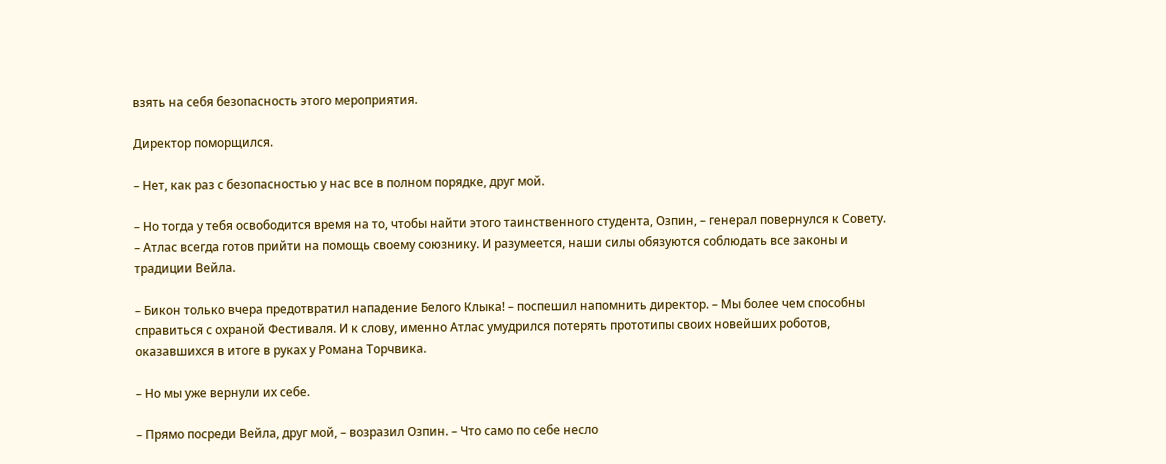взять на себя безопасность этого мероприятия.

Директор поморщился.

– Нет, как раз с безопасностью у нас все в полном порядке, друг мой.

– Но тогда у тебя освободится время на то, чтобы найти этого таинственного студента, Озпин, – генерал повернулся к Совету. – Атлас всегда готов прийти на помощь своему союзнику. И разумеется, наши силы обязуются соблюдать все законы и традиции Вейла.

– Бикон только вчера предотвратил нападение Белого Клыка! – поспешил напомнить директор. – Мы более чем способны справиться с охраной Фестиваля. И к слову, именно Атлас умудрился потерять прототипы своих новейших роботов, оказавшихся в итоге в руках у Романа Торчвика.

– Но мы уже вернули их себе.

– Прямо посреди Вейла, друг мой, – возразил Озпин. – Что само по себе несло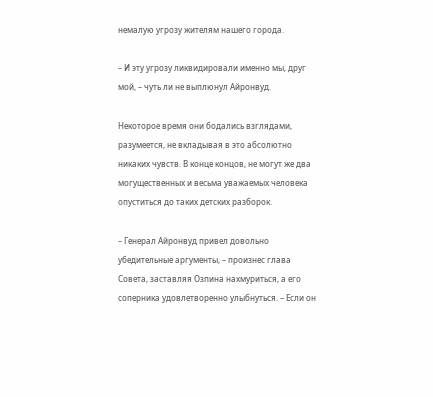немалую угрозу жителям нашего города.

– И эту угрозу ликвидировали именно мы, друг мой, – чуть ли не выплюнул Айронвуд.

Некоторое время они бодались взглядами, разумеется, не вкладывая в это абсолютно никаких чувств. В конце концов, не могут же два могущественных и весьма уважаемых человека опуститься до таких детских разборок.

– Генерал Айронвуд привел довольно убедительные аргументы, – произнес глава Совета, заставляя Озпина нахмуриться, а его соперника удовлетворенно улыбнуться. – Если он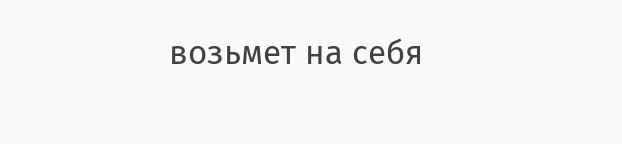возьмет на себя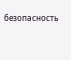безопасность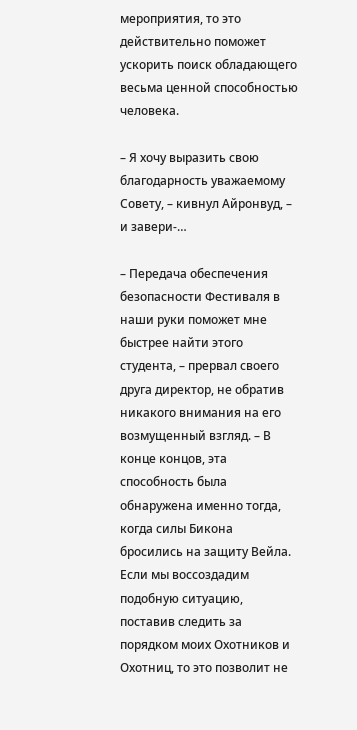мероприятия, то это действительно поможет ускорить поиск обладающего весьма ценной способностью человека.

– Я хочу выразить свою благодарность уважаемому Совету, – кивнул Айронвуд, – и завери-…

– Передача обеспечения безопасности Фестиваля в наши руки поможет мне быстрее найти этого студента, – прервал своего друга директор, не обратив никакого внимания на его возмущенный взгляд. – В конце концов, эта способность была обнаружена именно тогда, когда силы Бикона бросились на защиту Вейла. Если мы воссоздадим подобную ситуацию, поставив следить за порядком моих Охотников и Охотниц, то это позволит не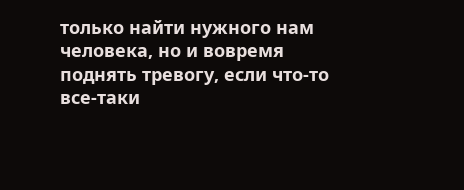только найти нужного нам человека, но и вовремя поднять тревогу, если что-то все-таки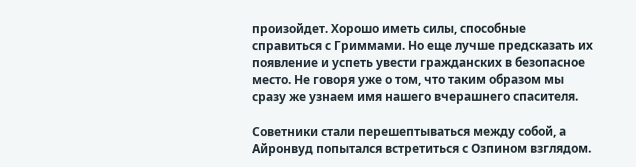произойдет. Хорошо иметь силы, способные справиться с Гриммами. Но еще лучше предсказать их появление и успеть увести гражданских в безопасное место. Не говоря уже о том, что таким образом мы сразу же узнаем имя нашего вчерашнего спасителя.

Советники стали перешептываться между собой, а Айронвуд попытался встретиться с Озпином взглядом.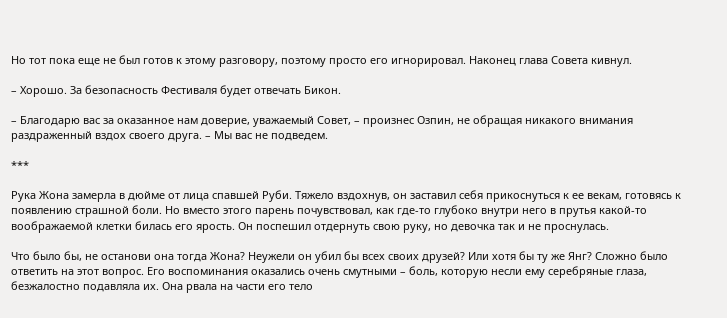Но тот пока еще не был готов к этому разговору, поэтому просто его игнорировал. Наконец глава Совета кивнул.

– Хорошо. За безопасность Фестиваля будет отвечать Бикон.

– Благодарю вас за оказанное нам доверие, уважаемый Совет, – произнес Озпин, не обращая никакого внимания раздраженный вздох своего друга. – Мы вас не подведем.

***

Рука Жона замерла в дюйме от лица спавшей Руби. Тяжело вздохнув, он заставил себя прикоснуться к ее векам, готовясь к появлению страшной боли. Но вместо этого парень почувствовал, как где-то глубоко внутри него в прутья какой-то воображаемой клетки билась его ярость. Он поспешил отдернуть свою руку, но девочка так и не проснулась.

Что было бы, не останови она тогда Жона? Неужели он убил бы всех своих друзей? Или хотя бы ту же Янг? Сложно было ответить на этот вопрос. Его воспоминания оказались очень смутными – боль, которую несли ему серебряные глаза, безжалостно подавляла их. Она рвала на части его тело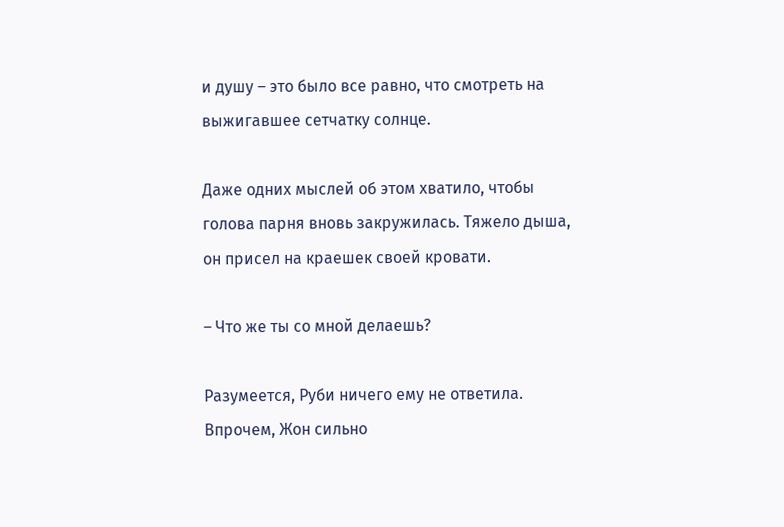и душу – это было все равно, что смотреть на выжигавшее сетчатку солнце.

Даже одних мыслей об этом хватило, чтобы голова парня вновь закружилась. Тяжело дыша, он присел на краешек своей кровати.

– Что же ты со мной делаешь?

Разумеется, Руби ничего ему не ответила. Впрочем, Жон сильно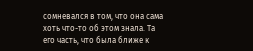сомневался в том, что она сама хоть что-то об этом знала. Та его часть, что была ближе к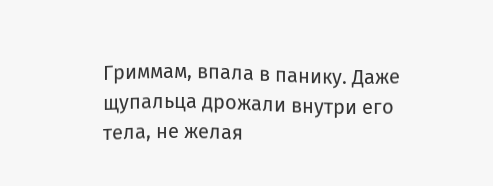Гриммам, впала в панику. Даже щупальца дрожали внутри его тела, не желая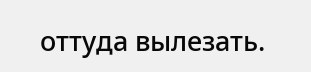оттуда вылезать.